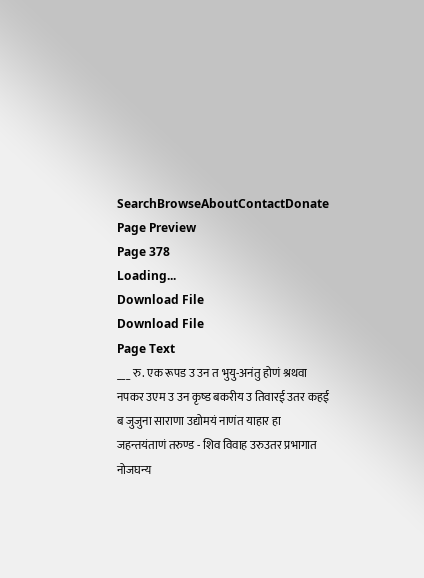SearchBrowseAboutContactDonate
Page Preview
Page 378
Loading...
Download File
Download File
Page Text
___ रु. एक रूपड उ उन त भुयु-अनंतु होणं श्रथवा नपकर उएम उ उन कृष्ड बकरीय उ तिवारई उतर कहई ब जुजुना साराणा उद्योमयं नाणंत याहार हा जहन्तयंताणं तरुण्ड - शिव विवाह उरुउतर प्रभागात नोजघन्य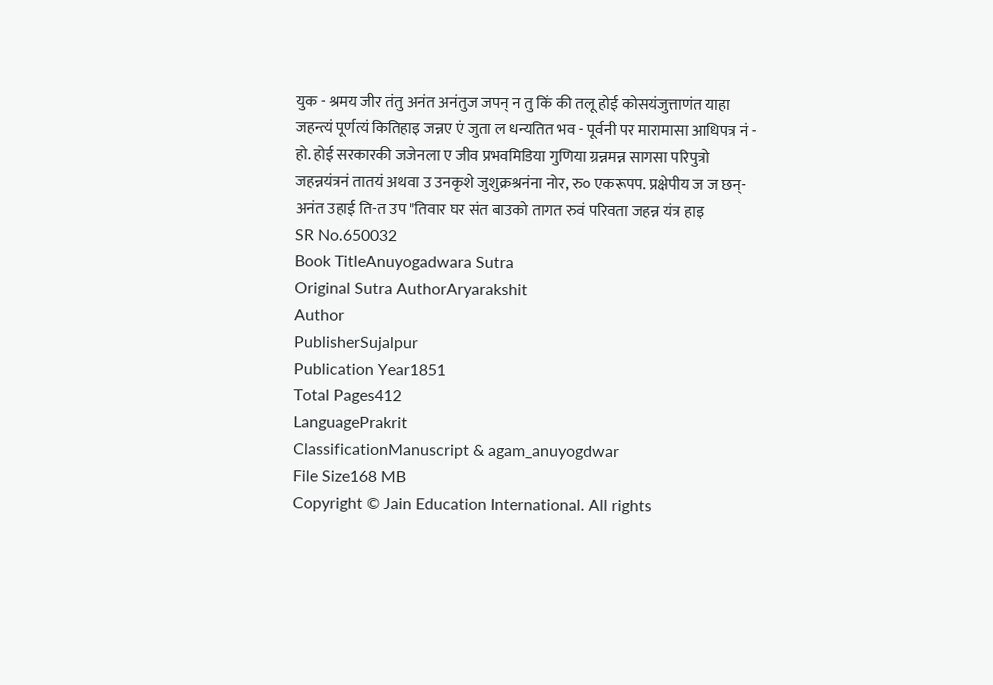युक - श्रमय जीर तंतु अनंत अनंतुज जपन् न तु किं की तलू होई कोसयंजुत्ताणंत याहा जहन्त्यं पूर्णत्यं कितिहाइ जन्नए एं जुता ल धन्यतित भव - पूर्वनी पर मारामासा आधिपत्र नं - हो. होई सरकारकी जजेनला ए जीव प्रभवमिडिया गुणिया ग्रन्नमन्न सागसा परिपुत्रो जहन्नयंत्रनं तातयं अथवा उ उनकृशे जुशुक्रश्रनंना नोर, रु० एकरूपप. प्रक्षेपीय ज ज छन्- अनंत उहाई ति-त उप "तिवार घर संत बाउको तागत रुवं परिवता जहन्न यंत्र हाइ
SR No.650032
Book TitleAnuyogadwara Sutra
Original Sutra AuthorAryarakshit
Author
PublisherSujalpur
Publication Year1851
Total Pages412
LanguagePrakrit
ClassificationManuscript & agam_anuyogdwar
File Size168 MB
Copyright © Jain Education International. All rights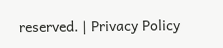reserved. | Privacy Policy